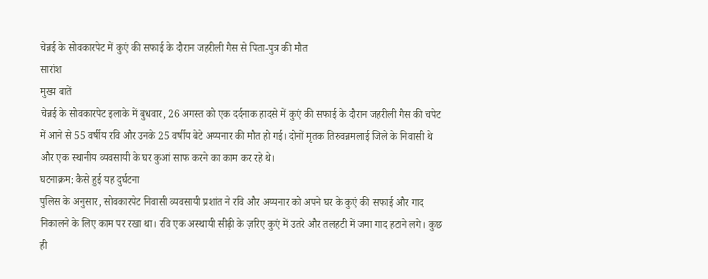चेन्नई के सोवकारपेट में कुएं की सफाई के दौरान जहरीली गैस से पिता-पुत्र की मौत
सारांश
मुख्य बातें
चेन्नई के सोवकारपेट इलाके में बुधवार, 26 अगस्त को एक दर्दनाक हादसे में कुएं की सफाई के दौरान जहरीली गैस की चपेट में आने से 55 वर्षीय रवि और उनके 25 वर्षीय बेटे अय्यनार की मौत हो गई। दोनों मृतक तिरुवन्नमलाई जिले के निवासी थे और एक स्थानीय व्यवसायी के घर कुआं साफ करने का काम कर रहे थे।
घटनाक्रम: कैसे हुई यह दुर्घटना
पुलिस के अनुसार, सोवकारपेट निवासी व्यवसायी प्रशांत ने रवि और अय्यनार को अपने घर के कुएं की सफाई और गाद निकालने के लिए काम पर रखा था। रवि एक अस्थायी सीढ़ी के ज़रिए कुएं में उतरे और तलहटी में जमा गाद हटाने लगे। कुछ ही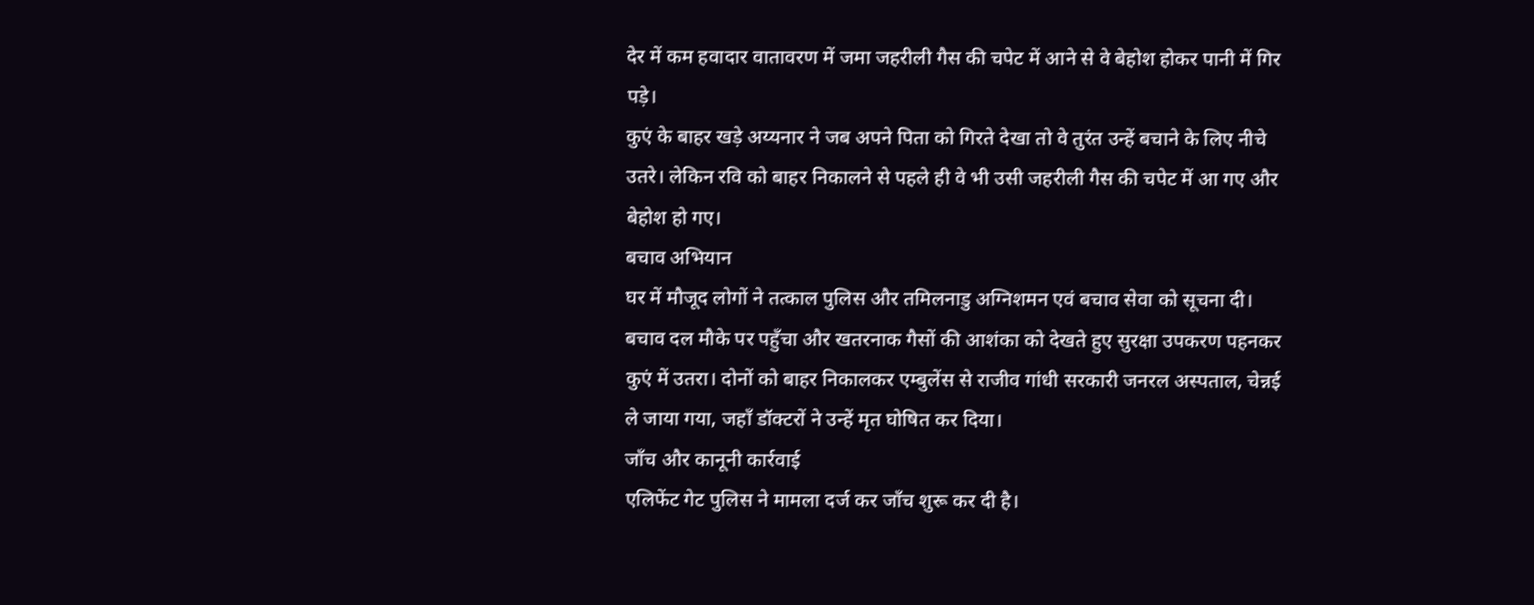देर में कम हवादार वातावरण में जमा जहरीली गैस की चपेट में आने से वे बेहोश होकर पानी में गिर पड़े।
कुएं के बाहर खड़े अय्यनार ने जब अपने पिता को गिरते देखा तो वे तुरंत उन्हें बचाने के लिए नीचे उतरे। लेकिन रवि को बाहर निकालने से पहले ही वे भी उसी जहरीली गैस की चपेट में आ गए और बेहोश हो गए।
बचाव अभियान
घर में मौजूद लोगों ने तत्काल पुलिस और तमिलनाडु अग्निशमन एवं बचाव सेवा को सूचना दी। बचाव दल मौके पर पहुँचा और खतरनाक गैसों की आशंका को देखते हुए सुरक्षा उपकरण पहनकर कुएं में उतरा। दोनों को बाहर निकालकर एम्बुलेंस से राजीव गांधी सरकारी जनरल अस्पताल, चेन्नई ले जाया गया, जहाँ डॉक्टरों ने उन्हें मृत घोषित कर दिया।
जाँच और कानूनी कार्रवाई
एलिफेंट गेट पुलिस ने मामला दर्ज कर जाँच शुरू कर दी है।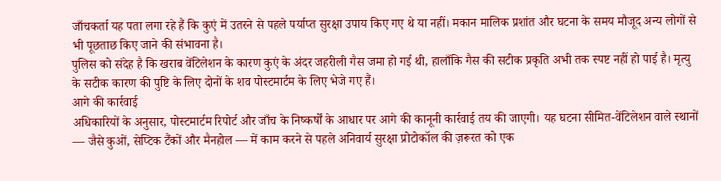जाँचकर्ता यह पता लगा रहे हैं कि कुएं में उतरने से पहले पर्याप्त सुरक्षा उपाय किए गए थे या नहीं। मकान मालिक प्रशांत और घटना के समय मौजूद अन्य लोगों से भी पूछताछ किए जाने की संभावना है।
पुलिस को संदेह है कि खराब वेंटिलेशन के कारण कुएं के अंदर जहरीली गैस जमा हो गई थी, हालाँकि गैस की सटीक प्रकृति अभी तक स्पष्ट नहीं हो पाई है। मृत्यु के सटीक कारण की पुष्टि के लिए दोनों के शव पोस्टमार्टम के लिए भेजे गए हैं।
आगे की कार्रवाई
अधिकारियों के अनुसार, पोस्टमार्टम रिपोर्ट और जाँच के निष्कर्षों के आधार पर आगे की कानूनी कार्रवाई तय की जाएगी। यह घटना सीमित-वेंटिलेशन वाले स्थानों — जैसे कुओं, सेप्टिक टैंकों और मैनहोल — में काम करने से पहले अनिवार्य सुरक्षा प्रोटोकॉल की ज़रूरत को एक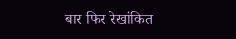बार फिर रेखांकित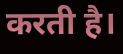करती है।